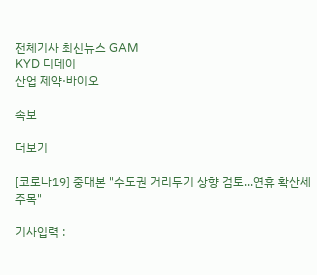전체기사 최신뉴스 GAM
KYD 디데이
산업 제약·바이오

속보

더보기

[코로나19] 중대본 "수도권 거리두기 상향 검토...연휴 확산세 주목"

기사입력 :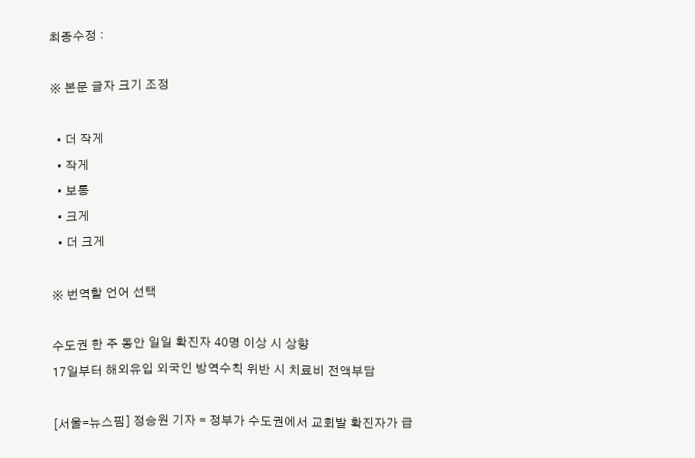최종수정 :

※ 본문 글자 크기 조정

  • 더 작게
  • 작게
  • 보통
  • 크게
  • 더 크게

※ 번역할 언어 선택

수도권 한 주 동안 일일 확진자 40명 이상 시 상향
17일부터 해외유입 외국인 방역수칙 위반 시 치료비 전액부담

[서울=뉴스핌] 정승원 기자 = 정부가 수도권에서 교회발 확진자가 급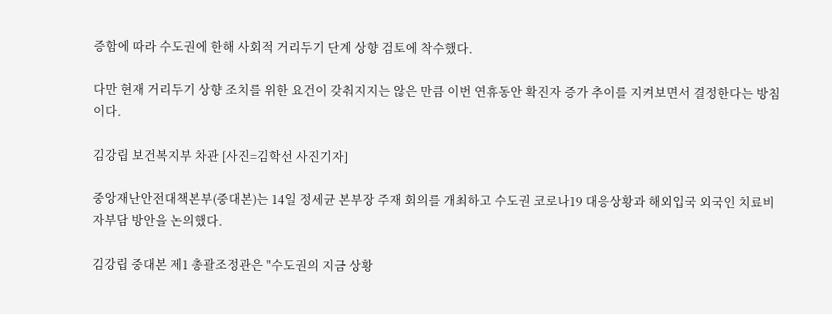증함에 따라 수도권에 한해 사회적 거리두기 단계 상향 검토에 착수했다.

다만 현재 거리두기 상향 조치를 위한 요건이 갖춰지지는 않은 만큼 이번 연휴동안 확진자 증가 추이를 지켜보면서 결정한다는 방침이다.

김강립 보건복지부 차관 [사진=김학선 사진기자]

중앙재난안전대책본부(중대본)는 14일 정세균 본부장 주재 회의를 개최하고 수도권 코로나19 대응상황과 해외입국 외국인 치료비 자부담 방안을 논의했다.

김강립 중대본 제1 총괄조정관은 "수도권의 지금 상황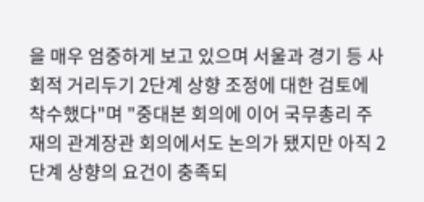을 매우 엄중하게 보고 있으며 서울과 경기 등 사회적 거리두기 2단계 상향 조정에 대한 검토에 착수했다"며 "중대본 회의에 이어 국무총리 주재의 관계장관 회의에서도 논의가 됐지만 아직 2단계 상향의 요건이 충족되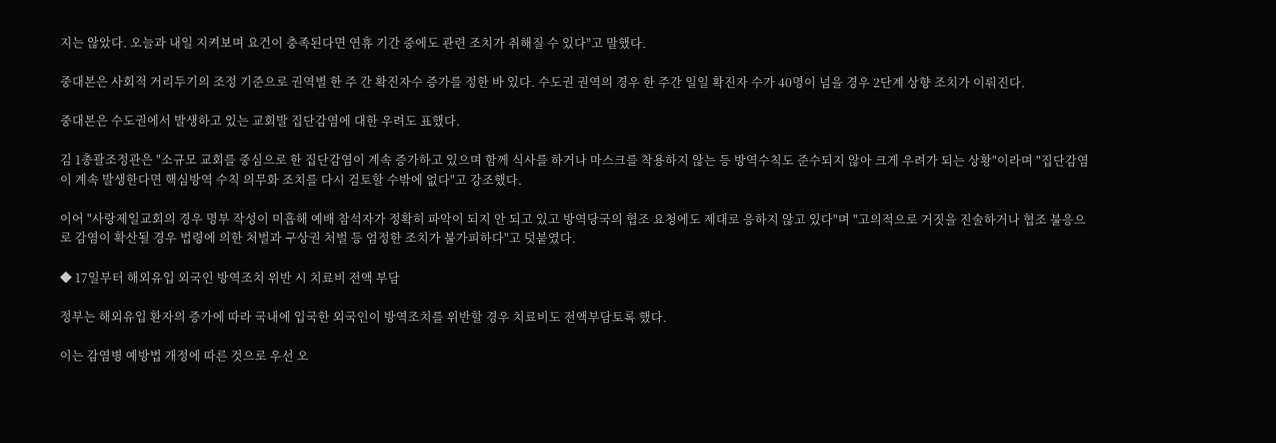지는 않았다. 오늘과 내일 지켜보며 요건이 충족된다면 연휴 기간 중에도 관련 조치가 취해질 수 있다"고 말했다.

중대본은 사회적 거리두기의 조정 기준으로 권역별 한 주 간 확진자수 증가를 정한 바 있다. 수도권 권역의 경우 한 주간 일일 확진자 수가 40명이 넘을 경우 2단계 상향 조치가 이뤄진다.

중대본은 수도권에서 발생하고 있는 교회발 집단감염에 대한 우려도 표했다.

김 1총괄조정관은 "소규모 교회를 중심으로 한 집단감염이 계속 증가하고 있으며 함께 식사를 하거나 마스크를 착용하지 않는 등 방역수칙도 준수되지 않아 크게 우려가 되는 상황"이라며 "집단감염이 계속 발생한다면 핵심방역 수칙 의무화 조치를 다시 검토할 수밖에 없다"고 강조했다.

이어 "사랑제일교회의 경우 명부 작성이 미흡해 예배 참석자가 정확히 파악이 되지 안 되고 있고 방역당국의 협조 요청에도 제대로 응하지 않고 있다"며 "고의적으로 거짓을 진술하거나 협조 불응으로 감염이 확산될 경우 법령에 의한 처벌과 구상권 처벌 등 엄정한 조치가 불가피하다"고 덧붙였다.

◆ 17일부터 해외유입 외국인 방역조치 위반 시 치료비 전액 부담

정부는 해외유입 환자의 증가에 따라 국내에 입국한 외국인이 방역조치를 위반할 경우 치료비도 전액부담토록 했다.

이는 감염병 예방법 개정에 따른 것으로 우선 오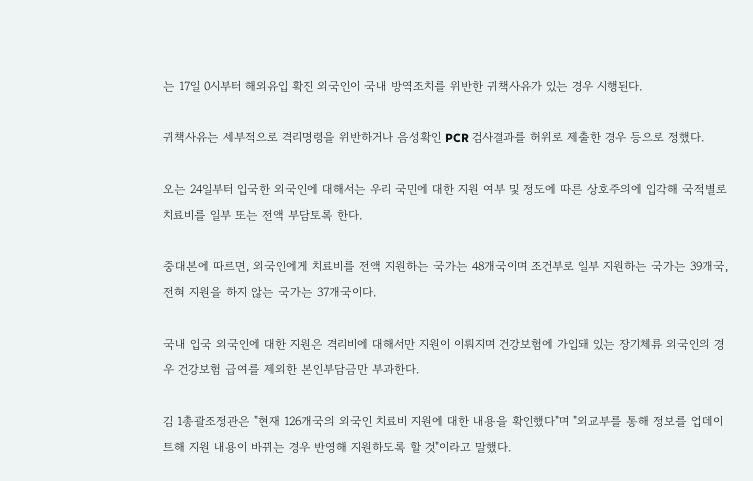는 17일 0시부터 해외유입 확진 외국인이 국내 방역조치를 위반한 귀책사유가 있는 경우 시행된다.

귀책사유는 세부적으로 격리명령을 위반하거나 음성확인 PCR 검사결과를 허위로 제출한 경우 등으로 정했다.

오는 24일부터 입국한 외국인에 대해서는 우리 국민에 대한 지원 여부 및 정도에 따른 상호주의에 입각해 국적별로 치료비를 일부 또는 전액 부담토록 한다.

중대본에 따르면, 외국인에게 치료비를 전액 지원하는 국가는 48개국이며 조건부로 일부 지원하는 국가는 39개국, 전혀 지원을 하지 않는 국가는 37개국이다.

국내 입국 외국인에 대한 지원은 격리비에 대해서만 지원이 이뤄지며 건강보험에 가입돼 있는 장기체류 외국인의 경우 건강보험 급여를 제외한 본인부담금만 부과한다.

김 1총괄조정관은 "현재 126개국의 외국인 치료비 지원에 대한 내용을 확인했다"며 "외교부를 통해 정보를 업데이트해 지원 내용이 바뀌는 경우 반영해 지원하도록 할 것"이라고 말했다.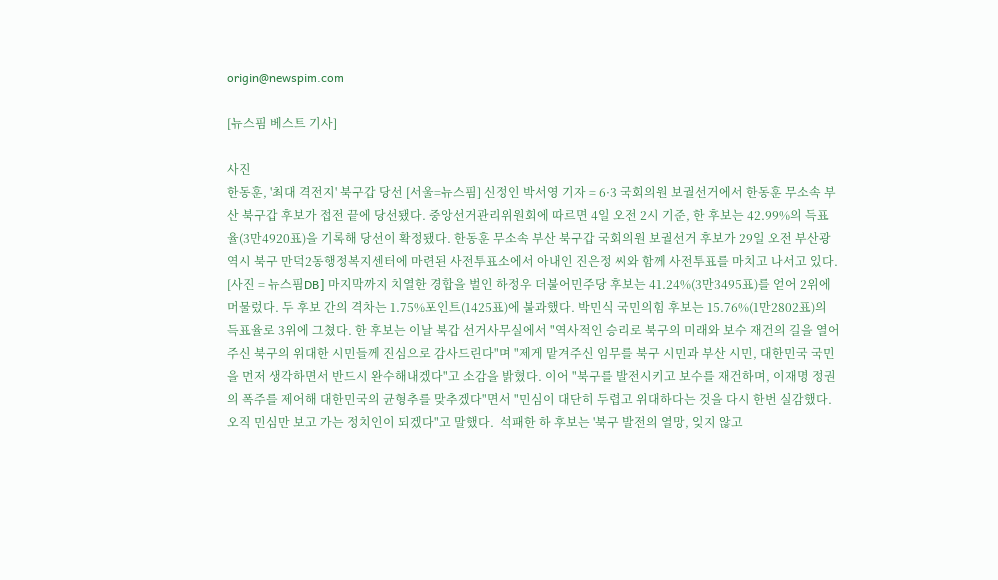origin@newspim.com

[뉴스핌 베스트 기사]

사진
한동훈, '최대 격전지' 북구갑 당선 [서울=뉴스핌] 신정인 박서영 기자 = 6·3 국회의원 보궐선거에서 한동훈 무소속 부산 북구갑 후보가 접전 끝에 당선됐다. 중앙선거관리위원회에 따르면 4일 오전 2시 기준, 한 후보는 42.99%의 득표율(3만4920표)을 기록해 당선이 확정됐다. 한동훈 무소속 부산 북구갑 국회의원 보궐선거 후보가 29일 오전 부산광역시 북구 만덕2동행정복지센터에 마련된 사전투표소에서 아내인 진은정 씨와 함께 사전투표를 마치고 나서고 있다. [사진 = 뉴스핌DB] 마지막까지 치열한 경합을 벌인 하정우 더불어민주당 후보는 41.24%(3만3495표)를 얻어 2위에 머물렀다. 두 후보 간의 격차는 1.75%포인트(1425표)에 불과했다. 박민식 국민의힘 후보는 15.76%(1만2802표)의 득표율로 3위에 그쳤다. 한 후보는 이날 북갑 선거사무실에서 "역사적인 승리로 북구의 미래와 보수 재건의 길을 열어주신 북구의 위대한 시민들께 진심으로 감사드린다"며 "제게 맡겨주신 임무를 북구 시민과 부산 시민, 대한민국 국민을 먼저 생각하면서 반드시 완수해내겠다"고 소감을 밝혔다. 이어 "북구를 발전시키고 보수를 재건하며, 이재명 정권의 폭주를 제어해 대한민국의 균형추를 맞추겠다"면서 "민심이 대단히 두렵고 위대하다는 것을 다시 한번 실감했다. 오직 민심만 보고 가는 정치인이 되겠다"고 말했다.  석패한 하 후보는 '북구 발전의 열망, 잊지 않고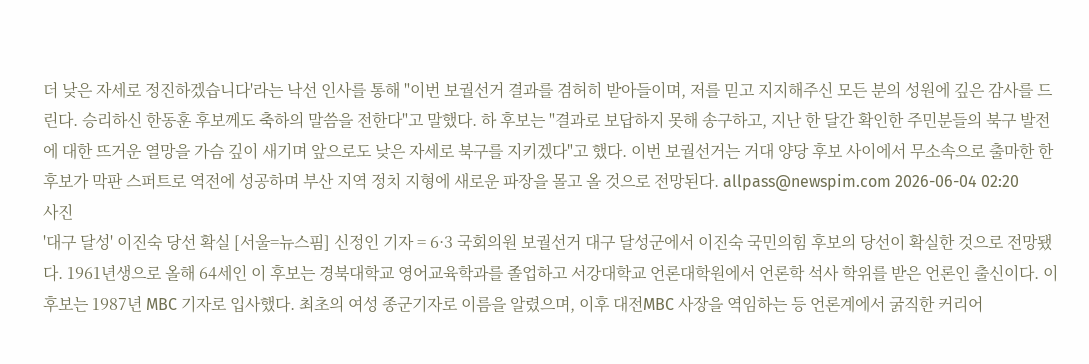더 낮은 자세로 정진하겠습니다'라는 낙선 인사를 통해 "이번 보궐선거 결과를 겸허히 받아들이며, 저를 믿고 지지해주신 모든 분의 성원에 깊은 감사를 드린다. 승리하신 한동훈 후보께도 축하의 말씀을 전한다"고 말했다. 하 후보는 "결과로 보답하지 못해 송구하고, 지난 한 달간 확인한 주민분들의 북구 발전에 대한 뜨거운 열망을 가슴 깊이 새기며 앞으로도 낮은 자세로 북구를 지키겠다"고 했다. 이번 보궐선거는 거대 양당 후보 사이에서 무소속으로 출마한 한 후보가 막판 스퍼트로 역전에 성공하며 부산 지역 정치 지형에 새로운 파장을 몰고 올 것으로 전망된다. allpass@newspim.com 2026-06-04 02:20
사진
'대구 달성' 이진숙 당선 확실 [서울=뉴스핌] 신정인 기자 = 6·3 국회의원 보궐선거 대구 달성군에서 이진숙 국민의힘 후보의 당선이 확실한 것으로 전망됐다. 1961년생으로 올해 64세인 이 후보는 경북대학교 영어교육학과를 졸업하고 서강대학교 언론대학원에서 언론학 석사 학위를 받은 언론인 출신이다. 이 후보는 1987년 MBC 기자로 입사했다. 최초의 여성 종군기자로 이름을 알렸으며, 이후 대전MBC 사장을 역임하는 등 언론계에서 굵직한 커리어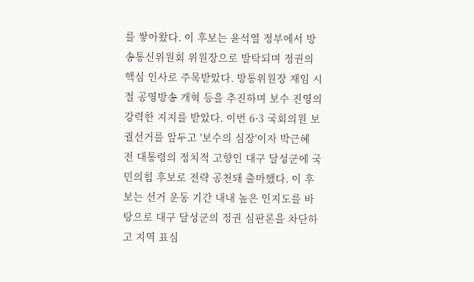를 쌓아왔다. 이 후보는 윤석열 정부에서 방송통신위원회 위원장으로 발탁되며 정권의 핵심 인사로 주목받았다. 방통위원장 재임 시절 공영방송 개혁 등을 추진하며 보수 진영의 강력한 지지를 받았다. 이번 6·3 국회의원 보궐선거를 앞두고 '보수의 심장'이자 박근혜 전 대통령의 정치적 고향인 대구 달성군에 국민의힘 후보로 전략 공천돼 출마했다. 이 후보는 선거 운동 기간 내내 높은 인지도를 바탕으로 대구 달성군의 정권 심판론을 차단하고 지역 표심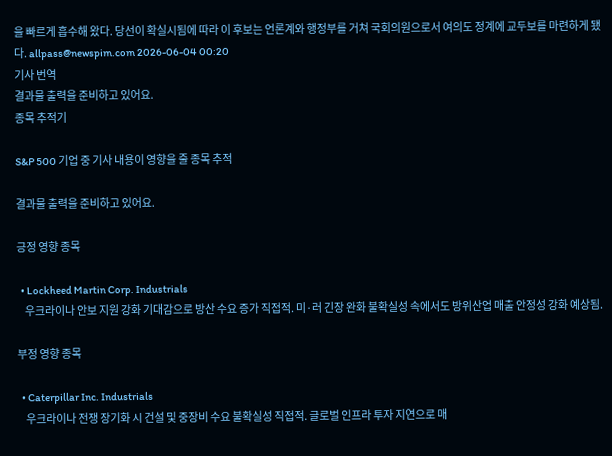을 빠르게 흡수해 왔다. 당선이 확실시됨에 따라 이 후보는 언론계와 행정부를 거쳐 국회의원으로서 여의도 정계에 교두보를 마련하게 됐다. allpass@newspim.com 2026-06-04 00:20
기사 번역
결과물 출력을 준비하고 있어요.
종목 추적기

S&P 500 기업 중 기사 내용이 영향을 줄 종목 추적

결과물 출력을 준비하고 있어요.

긍정 영향 종목

  • Lockheed Martin Corp. Industrials
    우크라이나 안보 지원 강화 기대감으로 방산 수요 증가 직접적. 미·러 긴장 완화 불확실성 속에서도 방위산업 매출 안정성 강화 예상됨.

부정 영향 종목

  • Caterpillar Inc. Industrials
    우크라이나 전쟁 장기화 시 건설 및 중장비 수요 불확실성 직접적. 글로벌 인프라 투자 지연으로 매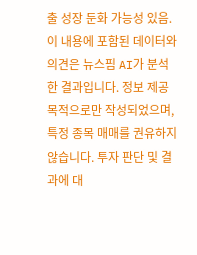출 성장 둔화 가능성 있음.
이 내용에 포함된 데이터와 의견은 뉴스핌 AI가 분석한 결과입니다. 정보 제공 목적으로만 작성되었으며, 특정 종목 매매를 권유하지 않습니다. 투자 판단 및 결과에 대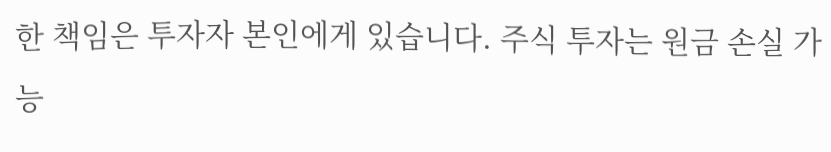한 책임은 투자자 본인에게 있습니다. 주식 투자는 원금 손실 가능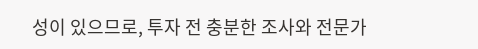성이 있으므로, 투자 전 충분한 조사와 전문가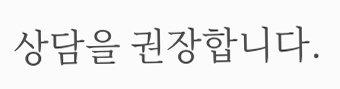상담을 권장합니다.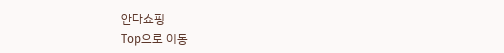안다쇼핑
Top으로 이동